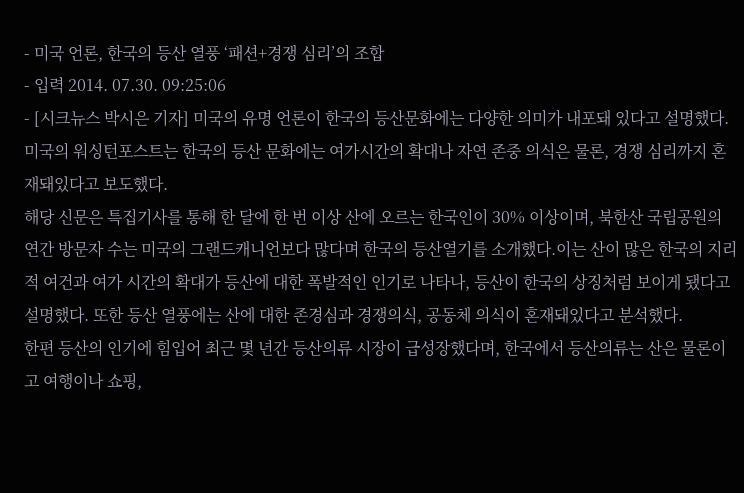- 미국 언론, 한국의 등산 열풍 ‘패션+경쟁 심리’의 조합
- 입력 2014. 07.30. 09:25:06
- [시크뉴스 박시은 기자] 미국의 유명 언론이 한국의 등산문화에는 다양한 의미가 내포돼 있다고 설명했다.
미국의 워싱턴포스트는 한국의 등산 문화에는 여가시간의 확대나 자연 존중 의식은 물론, 경쟁 심리까지 혼재돼있다고 보도했다.
해당 신문은 특집기사를 통해 한 달에 한 번 이상 산에 오르는 한국인이 30% 이상이며, 북한산 국립공원의 연간 방문자 수는 미국의 그랜드캐니언보다 많다며 한국의 등산열기를 소개했다.이는 산이 많은 한국의 지리적 여건과 여가 시간의 확대가 등산에 대한 폭발적인 인기로 나타나, 등산이 한국의 상징처럼 보이게 됐다고 설명했다. 또한 등산 열풍에는 산에 대한 존경심과 경쟁의식, 공동체 의식이 혼재돼있다고 분석했다.
한편 등산의 인기에 힘입어 최근 몇 년간 등산의류 시장이 급성장했다며, 한국에서 등산의류는 산은 물론이고 여행이나 쇼핑,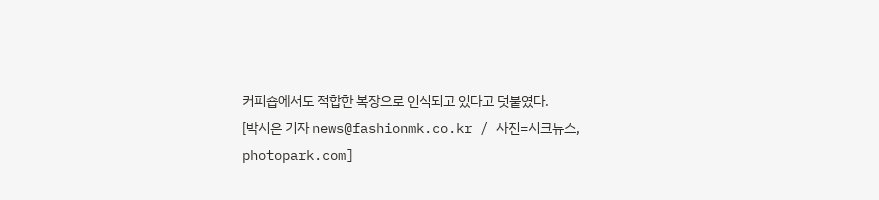커피숍에서도 적합한 복장으로 인식되고 있다고 덧붙였다.
[박시은 기자 news@fashionmk.co.kr / 사진=시크뉴스, photopark.com]